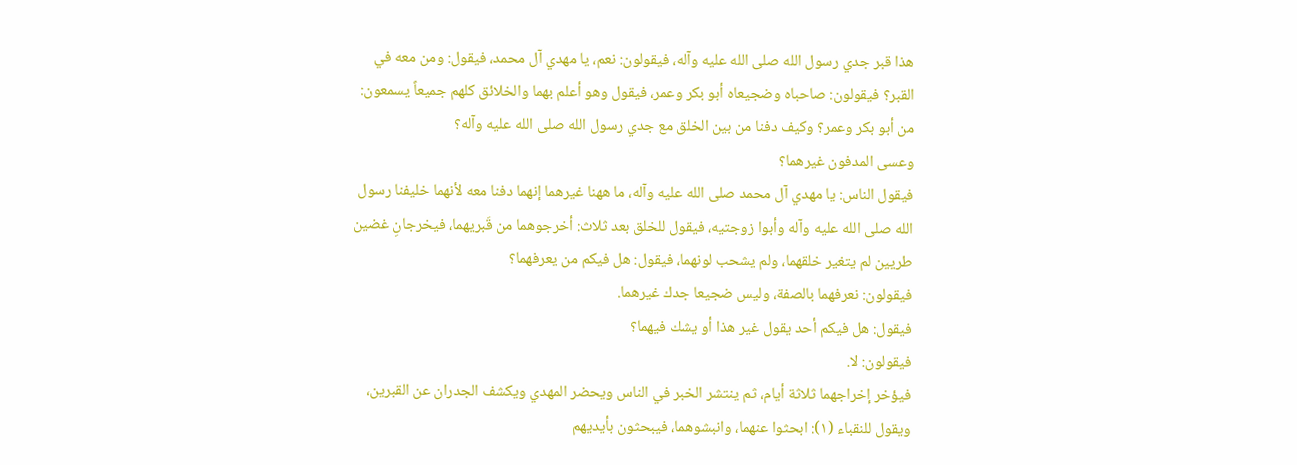هذا قبر جدي رسول الله صلى الله عليه وآله، فيقولون: نعم، يا مهدي آل محمد، فيقول: ومن معه في القبر؟ فيقولون: صاحباه وضجيعاه أبو بكر وعمر، فيقول وهو أعلم بهما والخلائق كلهم جميعاً يسمعون: من أبو بكر وعمر؟ وكيف دفنا من بين الخلق مع جدي رسول الله صلى الله عليه وآله؟
وعسى المدفون غيرهما؟
فيقول الناس: يا مهدي آل محمد صلى الله عليه وآله، ما ههنا غيرهما إنهما دفنا معه لأنهما خليفنا رسول الله صلى الله عليه وآله وأبوا زوجتيه، فيقول للخلق بعد ثلاث: أخرجوهما من قَبريهما، فيخرجانِ غضين طريين لم يتغير خلقهما، ولم يشحب لونهما، فيقول: هل فيكم من يعرفهما؟
فيقولون: نعرفهما بالصفة، وليس ضجيعا جدك غيرهما.
فيقول: هل فيكم أحد يقول غير هذا أو يشك فيهما؟
فيقولون: لا.
فيؤخر إخراجهما ثلاثة أيام، ثم ينتشر الخبر في الناس ويحضر المهدي ويكشف الجدران عن القبرين، ويقول للنقباء (۱): ابحثوا عنهما، وانبشوهما، فيبحثون بأيديهم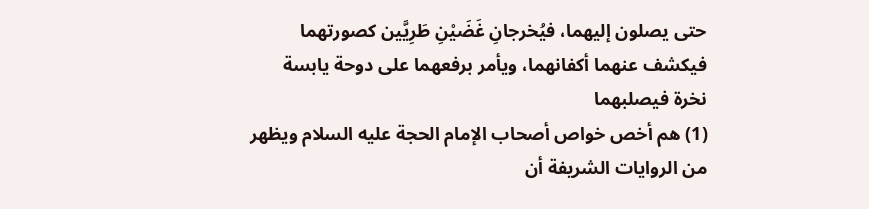حتى يصلون إليهما، فيُخرجانِ غَضَيْنِ طَرِيَّين كصورتهما فيكشف عنهما أكفانهما، ويأمر برفعهما على دوحة يابسة نخرة فيصلبهما
(1) هم أخص خواص أصحاب الإمام الحجة عليه السلام ويظهر من الروايات الشريفة أن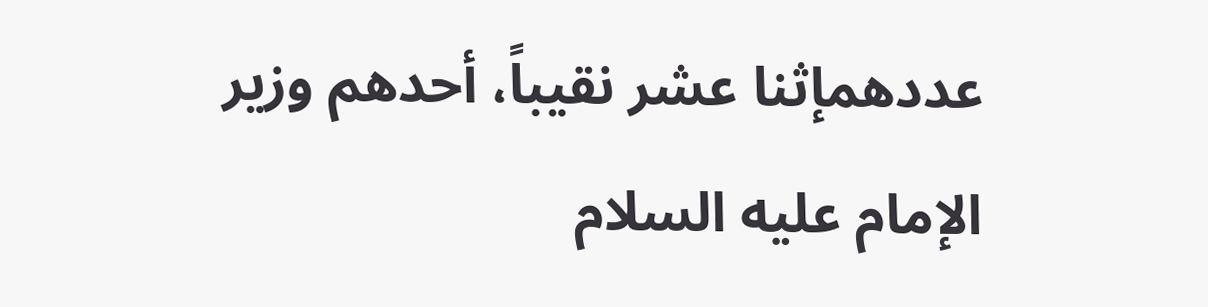عددهمإثنا عشر نقيباً، أحدهم وزير الإمام عليه السلام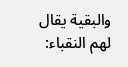والبقية يقال لهم النقباء: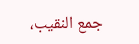جمع النقيب،